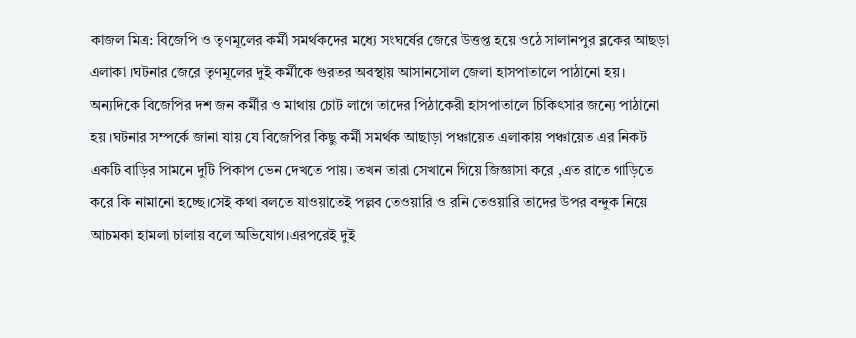কাজল মিত্র: বিজেপি ও তৃণমূলের কর্মী সমর্থকদের মধ্যে সংঘর্ষের জেরে উত্তপ্ত হয়ে ওঠে সালানপুর ব্লকের আছড়া এলাকা ।ঘটনার জেরে তৃণমূলের দুই কর্মীকে গুরতর অবস্থায় আসানসোল জেলা হাসপাতালে পাঠানো হয়। অন্যদিকে বিজেপির দশ জন কর্মীর ও মাথায় চোট লাগে তাদের পিঠাকেরী হাসপাতালে চিকিৎসার জন্যে পাঠানো হয় ।ঘটনার সম্পর্কে জানা যায় যে বিজেপির কিছু কর্মী সমর্থক আছাড়া পঞ্চায়েত এলাকায় পঞ্চায়েত এর নিকট একটি বাড়ির সামনে দুটি পিকাপ ভেন দেখতে পায়। তখন তারা সেখানে গিয়ে জিজ্ঞাসা করে ,এত রাতে গাড়িতে করে কি নামানো হচ্ছে।সেই কথা বলতে যাওয়াতেই পল্লব তেওয়ারি ও রনি তেওয়ারি তাদের উপর বন্দুক নিয়ে আচমকা হামলা চালায় বলে অভিযোগ।এরপরেই দুই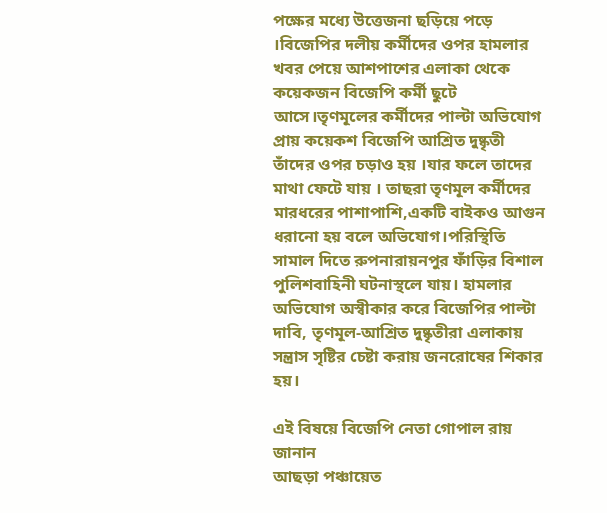পক্ষের মধ্যে উত্তেজনা ছড়িয়ে পড়ে ।বিজেপির দলীয় কর্মীদের ওপর হামলার খবর পেয়ে আশপাশের এলাকা থেকে কয়েকজন বিজেপি কর্মী ছুটে আসে।তৃণমূলের কর্মীদের পাল্টা অভিযোগ প্রায় কয়েকশ বিজেপি আশ্রিত দুষ্কৃতী তাঁদের ওপর চড়াও হয় ।যার ফলে তাদের মাথা ফেটে যায় । তাছরা তৃণমূল কর্মীদের মারধরের পাশাপাশি,একটি বাইকও আগুন ধরানো হয় বলে অভিযোগ।পরিস্থিতি সামাল দিতে রুপনারায়নপুর ফাঁড়ির বিশাল পুলিশবাহিনী ঘটনাস্থলে যায়। হামলার অভিযোগ অস্বীকার করে বিজেপির পাল্টা দাবি, তৃণমূল-আশ্রিত দুষ্কৃতীরা এলাকায় সন্ত্রাস সৃষ্টির চেষ্টা করায় জনরোষের শিকার হয়।

এই বিষয়ে বিজেপি নেতা গোপাল রায় জানান
আছড়া পঞ্চায়েত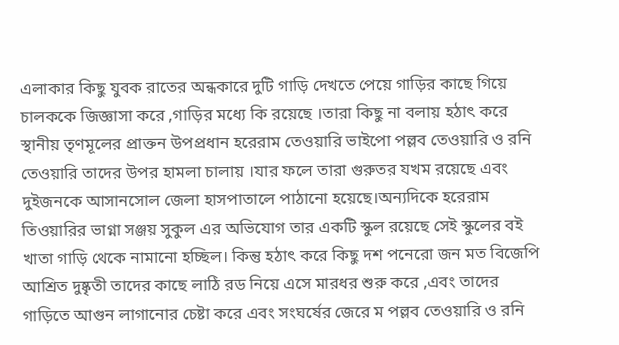এলাকার কিছু যুবক রাতের অন্ধকারে দুটি গাড়ি দেখতে পেয়ে গাড়ির কাছে গিয়ে চালককে জিজ্ঞাসা করে ,গাড়ির মধ্যে কি রয়েছে ।তারা কিছু না বলায় হঠাৎ করে স্থানীয় তৃণমূলের প্রাক্তন উপপ্রধান হরেরাম তেওয়ারি ভাইপো পল্লব তেওয়ারি ও রনি তেওয়ারি তাদের উপর হামলা চালায় ।যার ফলে তারা গুরুতর যখম রয়েছে এবং দুইজনকে আসানসোল জেলা হাসপাতালে পাঠানো হয়েছে।অন্যদিকে হরেরাম তিওয়ারির ভাগ্না সঞ্জয় সুকুল এর অভিযোগ তার একটি স্কুল রয়েছে সেই স্কুলের বই খাতা গাড়ি থেকে নামানো হচ্ছিল। কিন্তু হঠাৎ করে কিছু দশ পনেরো জন মত বিজেপি আশ্রিত দুষ্কৃতী তাদের কাছে লাঠি রড নিয়ে এসে মারধর শুরু করে ,এবং তাদের গাড়িতে আগুন লাগানোর চেষ্টা করে এবং সংঘর্ষের জেরে ম পল্লব তেওয়ারি ও রনি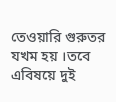তেওয়ারি গুরুতর যখম হয় ।তবে এবিষয়ে দুই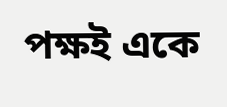পক্ষই একে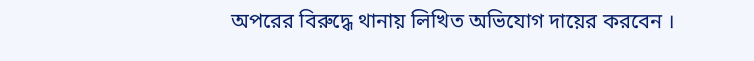অপরের বিরুদ্ধে থানায় লিখিত অভিযোগ দায়ের করবেন ।